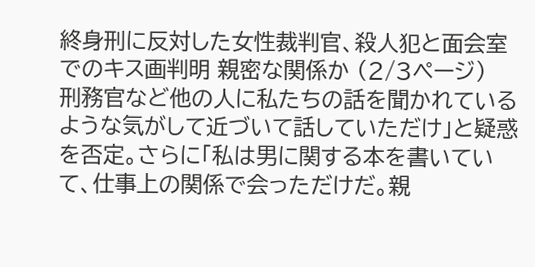終身刑に反対した女性裁判官、殺人犯と面会室でのキス画判明 親密な関係か (2/3ページ)
刑務官など他の人に私たちの話を聞かれているような気がして近づいて話していただけ」と疑惑を否定。さらに「私は男に関する本を書いていて、仕事上の関係で会っただけだ。親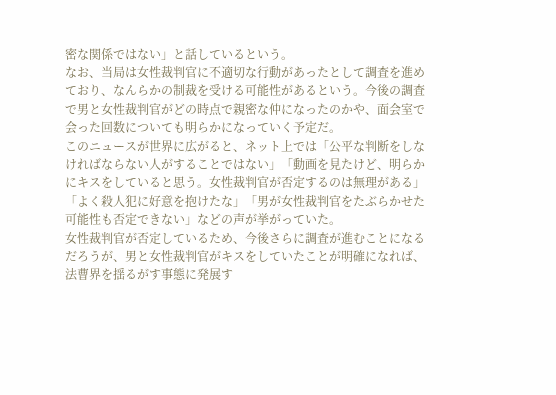密な関係ではない」と話しているという。
なお、当局は女性裁判官に不適切な行動があったとして調査を進めており、なんらかの制裁を受ける可能性があるという。今後の調査で男と女性裁判官がどの時点で親密な仲になったのかや、面会室で会った回数についても明らかになっていく予定だ。
このニュースが世界に広がると、ネット上では「公平な判断をしなければならない人がすることではない」「動画を見たけど、明らかにキスをしていると思う。女性裁判官が否定するのは無理がある」「よく殺人犯に好意を抱けたな」「男が女性裁判官をたぶらかせた可能性も否定できない」などの声が挙がっていた。
女性裁判官が否定しているため、今後さらに調査が進むことになるだろうが、男と女性裁判官がキスをしていたことが明確になれば、法曹界を揺るがす事態に発展す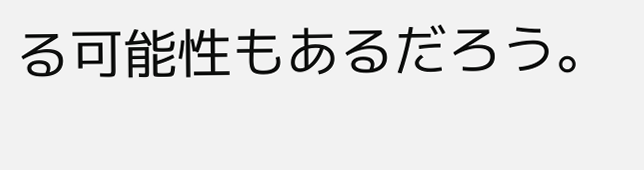る可能性もあるだろう。